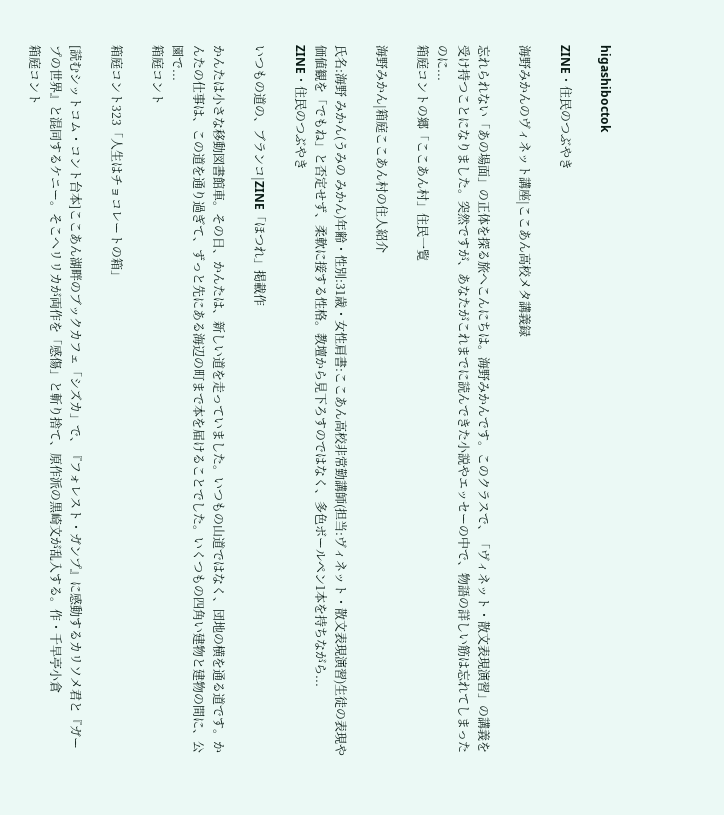higashiboctok

ZINE・住民のつぶやき

海野みかんのヴィネット講座|ここあん高校メタ講義録

忘れられない「あの場面」の正体を探る旅へこんにちは。海野みかんです。このクラスで、「ヴィネット・散文表現演習」の講義を受け持つことになりました。突然ですが、あなたがこれまでに読んできた小説やエッセーの中で、物語の詳しい筋は忘れてしまったのに...
箱庭コントの郷「ここあん村」住民一覧

海野みかん|箱庭ここあん村の住人紹介

氏名:海野 みかん(うみの みかん)年齢・性別:31歳・女性肩書:ここあん高校非常勤講師(担当:ヴィネット・散文表現演習)生徒の表現や価値観を「でもね」と否定せず、柔軟に接する性格。教壇から見下ろすのではなく、多色ボールペン1本を持ちながら...
ZINE・住民のつぶやき

いつもの道の、ブランコ|ZINE「ほつれ」掲載作

かんたは小さな移動図書館車。その日、かんたは、新しい道を走っていました。いつもの山道ではなく、団地の横を通る道です。かんたの仕事は、この道を通り過ぎて、ずっと先にある海辺の町まで本を届けることでした。いくつもの四角い建物と建物の間に、公園で...
箱庭コント

箱庭コント323「人生はチョコレートの箱」

[読むシットコム・コント台本]ここあん湖畔のブックカフェ「シズカ」で、『フォレスト・ガンプ』に感動するカリソメ君と『ガープの世界』と混同するケニー。そこへリリカが両作を「感傷」と斬り捨て、原作派の黒崎文が乱入する。作・千早亭小倉
箱庭コント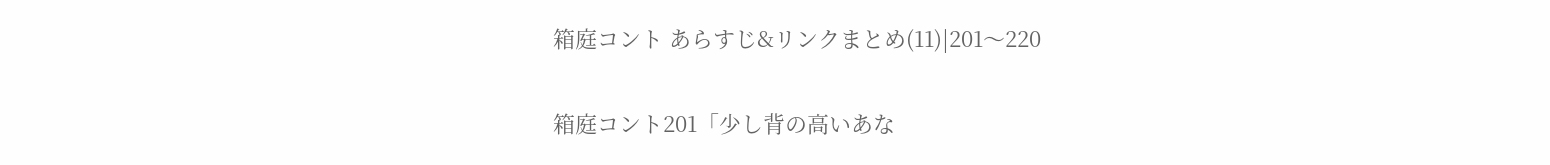箱庭コント あらすじ&リンクまとめ(11)|201〜220

箱庭コント201「少し背の高いあな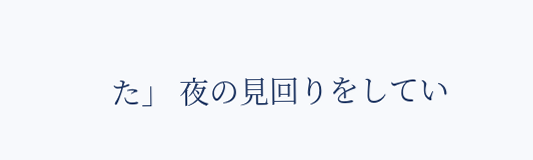た」 夜の見回りをしてい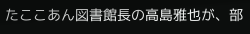たここあん図書館長の高島雅也が、部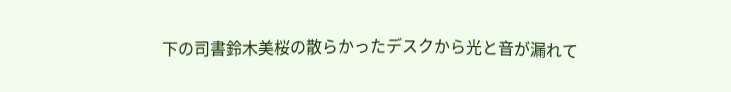下の司書鈴木美桜の散らかったデスクから光と音が漏れて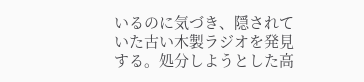いるのに気づき、隠されていた古い木製ラジオを発見する。処分しようとした高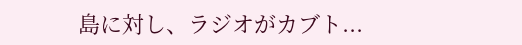島に対し、ラジオがカブト...